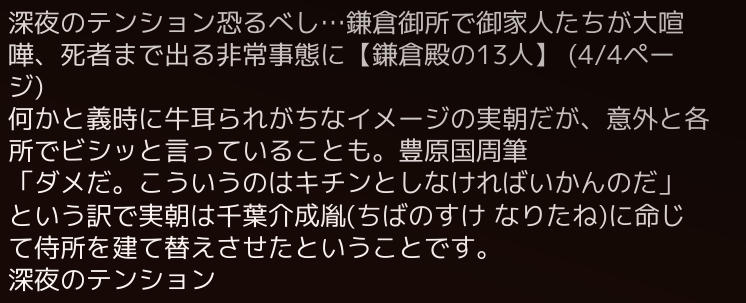深夜のテンション恐るべし…鎌倉御所で御家人たちが大喧嘩、死者まで出る非常事態に【鎌倉殿の13人】 (4/4ページ)
何かと義時に牛耳られがちなイメージの実朝だが、意外と各所でビシッと言っていることも。豊原国周筆
「ダメだ。こういうのはキチンとしなければいかんのだ」
という訳で実朝は千葉介成胤(ちばのすけ なりたね)に命じて侍所を建て替えさせたということです。
深夜のテンション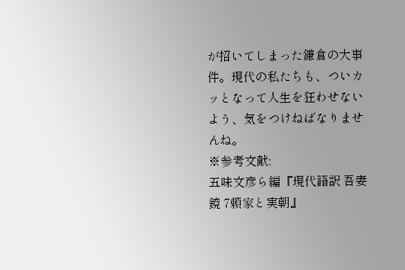が招いてしまった鎌倉の大事件。現代の私たちも、ついカッとなって人生を狂わせないよう、気をつけねばなりませんね。
※参考文献:
五味文彦ら編『現代語訳 吾妻鏡 7頼家と実朝』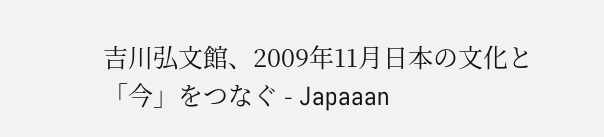吉川弘文館、2009年11月日本の文化と「今」をつなぐ - Japaaan